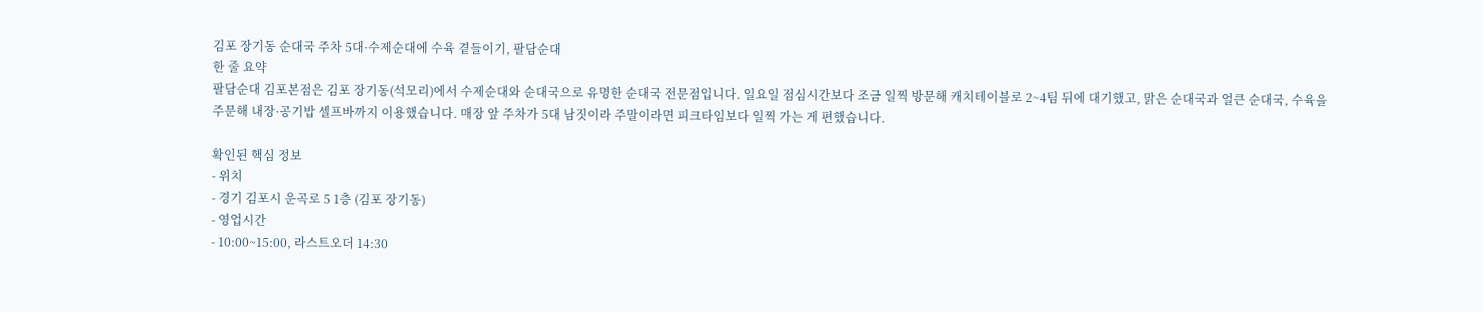김포 장기동 순대국 주차 5대·수제순대에 수육 곁들이기, 팔담순대
한 줄 요약
팔담순대 김포본점은 김포 장기동(석모리)에서 수제순대와 순대국으로 유명한 순대국 전문점입니다. 일요일 점심시간보다 조금 일찍 방문해 캐치테이블로 2~4팀 뒤에 대기했고, 맑은 순대국과 얼큰 순대국, 수육을 주문해 내장·공기밥 셀프바까지 이용했습니다. 매장 앞 주차가 5대 남짓이라 주말이라면 피크타임보다 일찍 가는 게 편했습니다.

확인된 핵심 정보
- 위치
- 경기 김포시 운곡로 5 1층 (김포 장기동)
- 영업시간
- 10:00~15:00, 라스트오더 14:30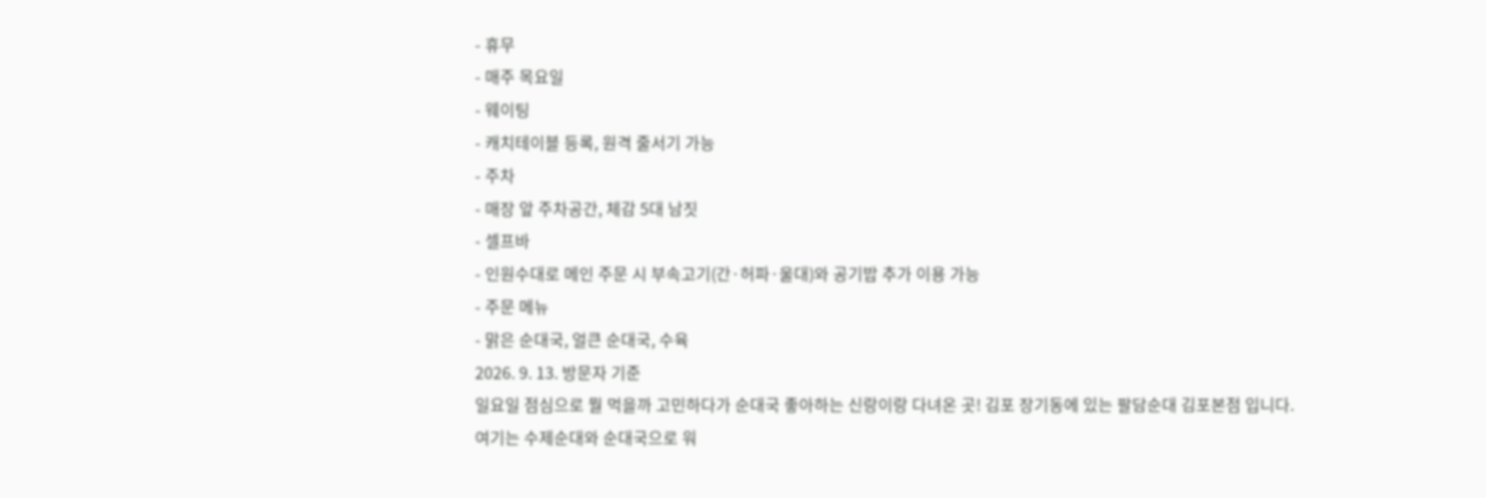- 휴무
- 매주 목요일
- 웨이팅
- 캐치테이블 등록, 원격 줄서기 가능
- 주차
- 매장 앞 주차공간, 체감 5대 남짓
- 셀프바
- 인원수대로 메인 주문 시 부속고기(간·허파·울대)와 공기밥 추가 이용 가능
- 주문 메뉴
- 맑은 순대국, 얼큰 순대국, 수육
2026. 9. 13. 방문자 기준
일요일 점심으로 뭘 먹을까 고민하다가 순대국 좋아하는 신랑이랑 다녀온 곳! 김포 장기동에 있는 팔담순대 김포본점 입니다.
여기는 수제순대와 순대국으로 워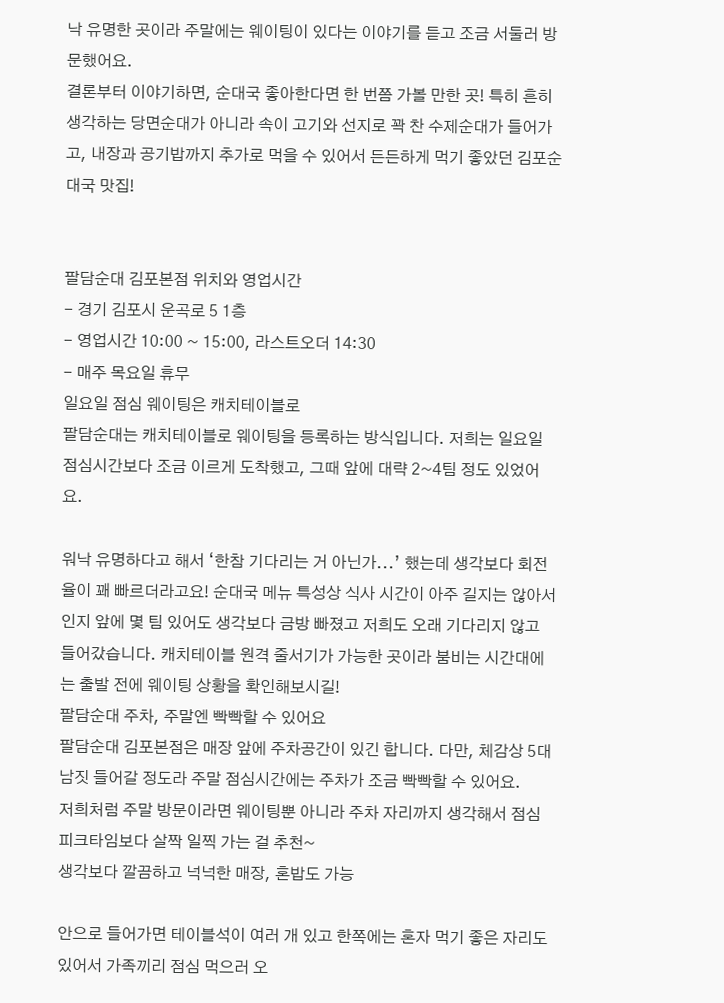낙 유명한 곳이라 주말에는 웨이팅이 있다는 이야기를 듣고 조금 서둘러 방문했어요.
결론부터 이야기하면, 순대국 좋아한다면 한 번쯤 가볼 만한 곳! 특히 흔히 생각하는 당면순대가 아니라 속이 고기와 선지로 꽉 찬 수제순대가 들어가고, 내장과 공기밥까지 추가로 먹을 수 있어서 든든하게 먹기 좋았던 김포순대국 맛집!


팔담순대 김포본점 위치와 영업시간
- 경기 김포시 운곡로 5 1층
- 영업시간 10:00 ~ 15:00, 라스트오더 14:30
- 매주 목요일 휴무
일요일 점심 웨이팅은 캐치테이블로
팔담순대는 캐치테이블로 웨이팅을 등록하는 방식입니다. 저희는 일요일 점심시간보다 조금 이르게 도착했고, 그때 앞에 대략 2~4팀 정도 있었어요.

워낙 유명하다고 해서 ‘한참 기다리는 거 아닌가...’ 했는데 생각보다 회전율이 꽤 빠르더라고요! 순대국 메뉴 특성상 식사 시간이 아주 길지는 않아서인지 앞에 몇 팀 있어도 생각보다 금방 빠졌고 저희도 오래 기다리지 않고 들어갔습니다. 캐치테이블 원격 줄서기가 가능한 곳이라 붐비는 시간대에는 출발 전에 웨이팅 상황을 확인해보시길!
팔담순대 주차, 주말엔 빡빡할 수 있어요
팔담순대 김포본점은 매장 앞에 주차공간이 있긴 합니다. 다만, 체감상 5대 남짓 들어갈 정도라 주말 점심시간에는 주차가 조금 빡빡할 수 있어요.
저희처럼 주말 방문이라면 웨이팅뿐 아니라 주차 자리까지 생각해서 점심 피크타임보다 살짝 일찍 가는 걸 추천~
생각보다 깔끔하고 넉넉한 매장, 혼밥도 가능

안으로 들어가면 테이블석이 여러 개 있고 한쪽에는 혼자 먹기 좋은 자리도 있어서 가족끼리 점심 먹으러 오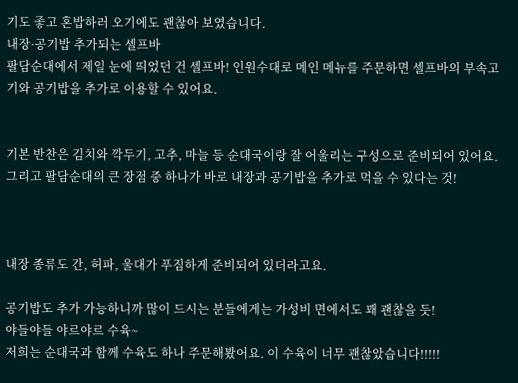기도 좋고 혼밥하러 오기에도 괜찮아 보였습니다.
내장·공기밥 추가되는 셀프바
팔담순대에서 제일 눈에 띄었던 건 셀프바! 인원수대로 메인 메뉴를 주문하면 셀프바의 부속고기와 공기밥을 추가로 이용할 수 있어요.


기본 반찬은 김치와 깍두기, 고추, 마늘 등 순대국이랑 잘 어울리는 구성으로 준비되어 있어요. 그리고 팔담순대의 큰 장점 중 하나가 바로 내장과 공기밥을 추가로 먹을 수 있다는 것!



내장 종류도 간, 허파, 울대가 푸짐하게 준비되어 있더라고요.

공기밥도 추가 가능하니까 많이 드시는 분들에게는 가성비 면에서도 꽤 괜찮을 듯!
야들야들 야르야르 수육~
저희는 순대국과 함께 수육도 하나 주문해봤어요. 이 수육이 너무 괜찮았습니다!!!!!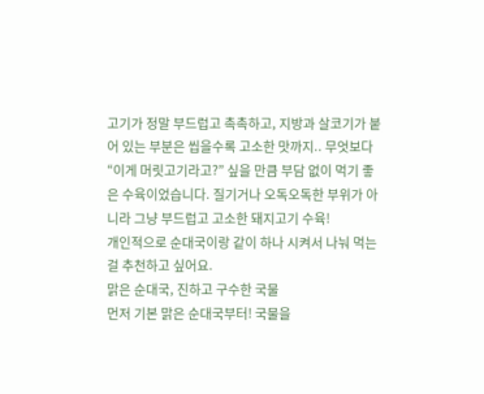고기가 정말 부드럽고 촉촉하고, 지방과 살코기가 붙어 있는 부분은 씹을수록 고소한 맛까지.. 무엇보다 “이게 머릿고기라고?” 싶을 만큼 부담 없이 먹기 좋은 수육이었습니다. 질기거나 오독오독한 부위가 아니라 그냥 부드럽고 고소한 돼지고기 수육!
개인적으로 순대국이랑 같이 하나 시켜서 나눠 먹는 걸 추천하고 싶어요.
맑은 순대국, 진하고 구수한 국물
먼저 기본 맑은 순대국부터! 국물을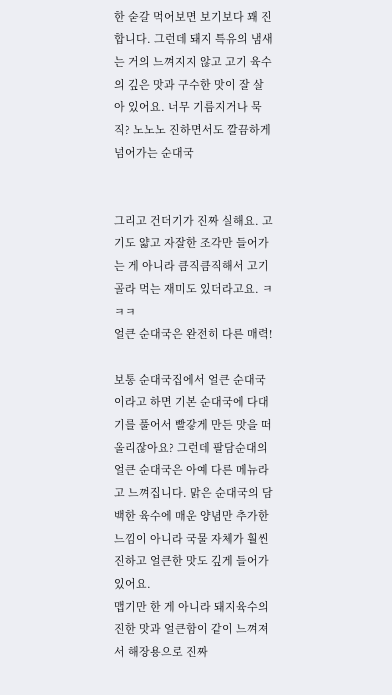한 숟갈 먹어보면 보기보다 꽤 진합니다. 그런데 돼지 특유의 냄새는 거의 느껴지지 않고 고기 육수의 깊은 맛과 구수한 맛이 잘 살아 있어요. 너무 기름지거나 묵직? 노노노 진하면서도 깔끔하게 넘어가는 순대국


그리고 건더기가 진짜 실해요. 고기도 얇고 자잘한 조각만 들어가는 게 아니라 큼직큼직해서 고기 골라 먹는 재미도 있더라고요. ㅋㅋㅋ
얼큰 순대국은 완전히 다른 매력!

보통 순대국집에서 얼큰 순대국이라고 하면 기본 순대국에 다대기를 풀어서 빨갛게 만든 맛을 떠올리잖아요? 그런데 팔담순대의 얼큰 순대국은 아예 다른 메뉴라고 느껴집니다. 맑은 순대국의 담백한 육수에 매운 양념만 추가한 느낌이 아니라 국물 자체가 훨씬 진하고 얼큰한 맛도 깊게 들어가 있어요.
맵기만 한 게 아니라 돼지육수의 진한 맛과 얼큰함이 같이 느껴져서 해장용으로 진짜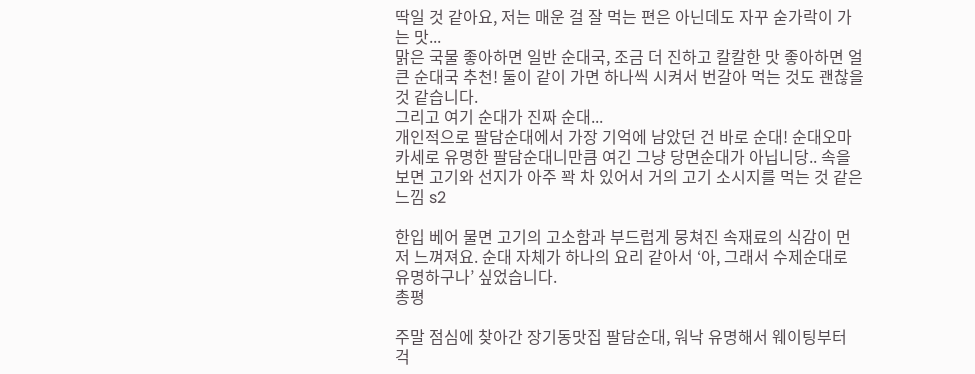딱일 것 같아요, 저는 매운 걸 잘 먹는 편은 아닌데도 자꾸 숟가락이 가는 맛...
맑은 국물 좋아하면 일반 순대국, 조금 더 진하고 칼칼한 맛 좋아하면 얼큰 순대국 추천! 둘이 같이 가면 하나씩 시켜서 번갈아 먹는 것도 괜찮을 것 같습니다.
그리고 여기 순대가 진짜 순대...
개인적으로 팔담순대에서 가장 기억에 남았던 건 바로 순대! 순대오마카세로 유명한 팔담순대니만큼 여긴 그냥 당면순대가 아닙니당.. 속을 보면 고기와 선지가 아주 꽉 차 있어서 거의 고기 소시지를 먹는 것 같은 느낌 s2

한입 베어 물면 고기의 고소함과 부드럽게 뭉쳐진 속재료의 식감이 먼저 느껴져요. 순대 자체가 하나의 요리 같아서 ‘아, 그래서 수제순대로 유명하구나’ 싶었습니다.
총평

주말 점심에 찾아간 장기동맛집 팔담순대, 워낙 유명해서 웨이팅부터 걱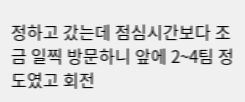정하고 갔는데 점심시간보다 조금 일찍 방문하니 앞에 2~4팀 정도였고 회전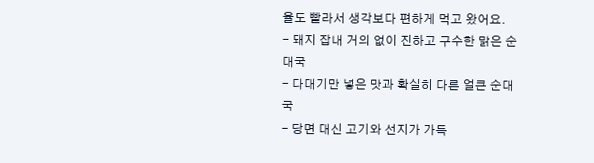율도 빨라서 생각보다 편하게 먹고 왔어요.
- 돼지 잡내 거의 없이 진하고 구수한 맑은 순대국
- 다대기만 넣은 맛과 확실히 다른 얼큰 순대국
- 당면 대신 고기와 선지가 가득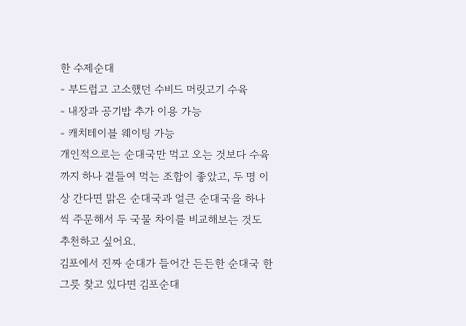한 수제순대
- 부드럽고 고소했던 수비드 머릿고기 수육
- 내장과 공기밥 추가 이용 가능
- 캐치테이블 웨이팅 가능
개인적으로는 순대국만 먹고 오는 것보다 수육까지 하나 곁들여 먹는 조합이 좋았고, 두 명 이상 간다면 맑은 순대국과 얼큰 순대국을 하나씩 주문해서 두 국물 차이를 비교해보는 것도 추천하고 싶어요.
김포에서 진짜 순대가 들어간 든든한 순대국 한 그릇 찾고 있다면 김포순대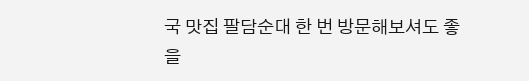국 맛집 팔담순대 한 번 방문해보셔도 좋을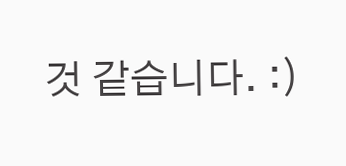것 같습니다. :)